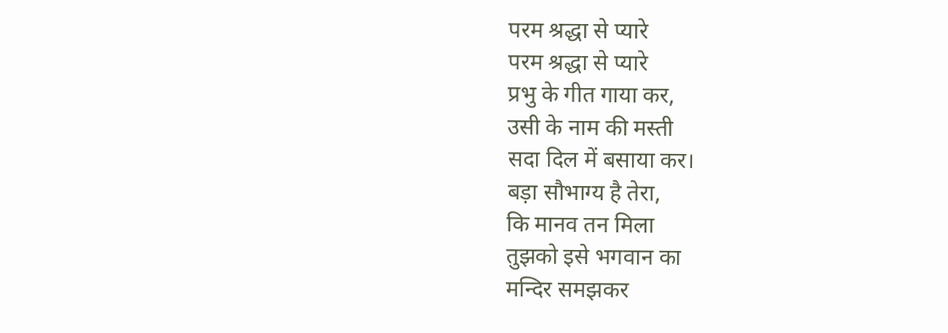परम श्रद्धा से प्यारे
परम श्रद्धा से प्यारे
प्रभु के गीत गाया कर,
उसी के नाम की मस्ती
सदा दिल में बसाया कर।
बड़ा सौभाग्य है तेरा,
कि मानव तन मिला
तुझको इसे भगवान का
मन्दिर समझकर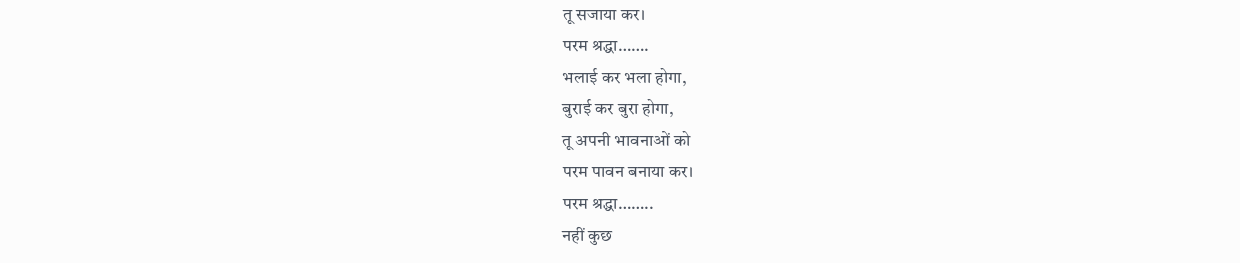तू सजाया कर।
परम श्रद्धा…….
भलाई कर भला होगा,
बुराई कर बुरा होगा,
तू अपनी भावनाओं को
परम पावन बनाया कर।
परम श्रद्धा……..
नहीं कुछ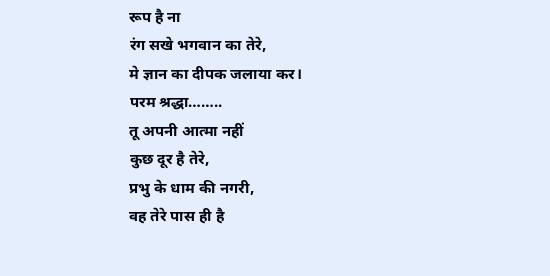रूप है ना
रंग सखे भगवान का तेरे,
मे ज्ञान का दीपक जलाया कर।
परम श्रद्धा……..
तू अपनी आत्मा नहीं
कुछ दूर है तेरे,
प्रभु के धाम की नगरी,
वह तेरे पास ही है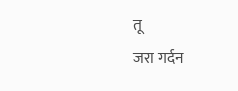तू
जरा गर्दन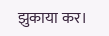झुकाया कर।